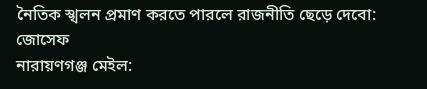নৈতিক স্খলন প্রমাণ করতে পারলে রাজনীতি ছেড়ে দেবো: জোসেফ
নারায়ণগঞ্জ মেইল: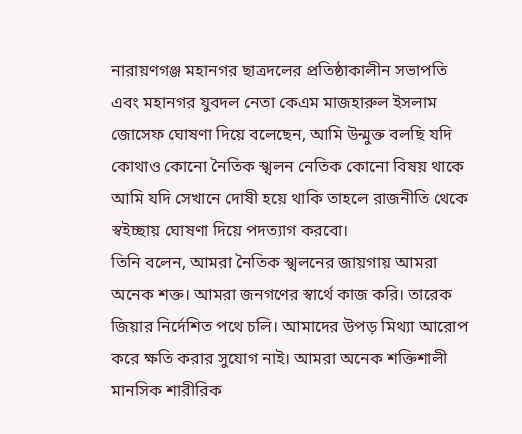নারায়ণগঞ্জ মহানগর ছাত্রদলের প্রতিষ্ঠাকালীন সভাপতি এবং মহানগর যুবদল নেতা কেএম মাজহারুল ইসলাম জোসেফ ঘোষণা দিয়ে বলেছেন, আমি উন্মুক্ত বলছি যদি কোথাও কোনো নৈতিক স্খলন নেতিক কোনো বিষয় থাকে আমি যদি সেখানে দোষী হয়ে থাকি তাহলে রাজনীতি থেকে স্বইচ্ছায় ঘোষণা দিয়ে পদত্যাগ করবো।
তিনি বলেন, আমরা নৈতিক স্খলনের জায়গায় আমরা অনেক শক্ত। আমরা জনগণের স্বার্থে কাজ করি। তারেক জিয়ার নির্দেশিত পথে চলি। আমাদের উপড় মিথ্যা আরোপ করে ক্ষতি করার সুযোগ নাই। আমরা অনেক শক্তিশালী মানসিক শারীরিক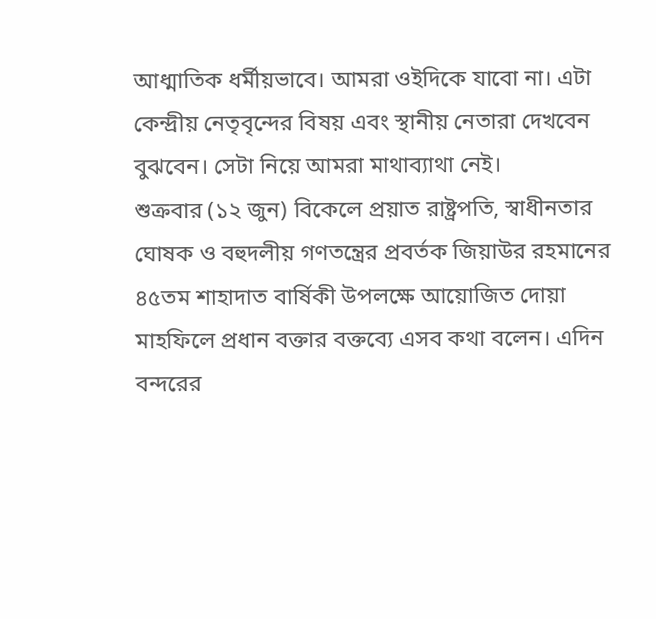আধ্মাতিক ধর্মীয়ভাবে। আমরা ওইদিকে যাবো না। এটা কেন্দ্রীয় নেতৃবৃন্দের বিষয় এবং স্থানীয় নেতারা দেখবেন বুঝবেন। সেটা নিয়ে আমরা মাথাব্যাথা নেই।
শুক্রবার (১২ জুন) বিকেলে প্রয়াত রাষ্ট্রপতি, স্বাধীনতার ঘোষক ও বহুদলীয় গণতন্ত্রের প্রবর্তক জিয়াউর রহমানের ৪৫তম শাহাদাত বার্ষিকী উপলক্ষে আয়োজিত দোয়া মাহফিলে প্রধান বক্তার বক্তব্যে এসব কথা বলেন। এদিন বন্দরের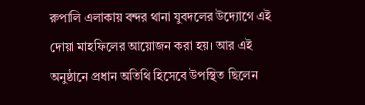রুপালি এলাকায় বন্দর থানা যুবদলের উদ্যোগে এই দোয়া মাহফিলের আয়োজন করা হয়। আর এই অনুষ্ঠানে প্রধান অতিথি হিসেবে উপস্থিত ছিলেন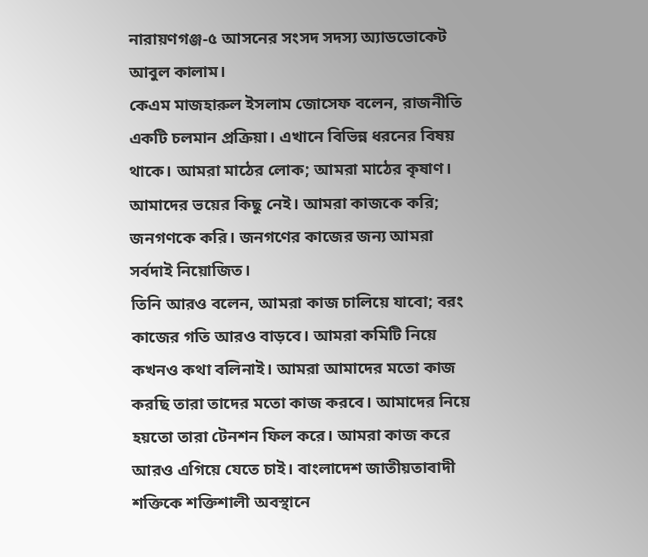নারায়ণগঞ্জ-৫ আসনের সংসদ সদস্য অ্যাডভোকেট আবুল কালাম।
কেএম মাজহারুল ইসলাম জোসেফ বলেন, রাজনীতি একটি চলমান প্রক্রিয়া। এখানে বিভিন্ন ধরনের বিষয় থাকে। আমরা মাঠের লোক; আমরা মাঠের কৃষাণ। আমাদের ভয়ের কিছু নেই। আমরা কাজকে করি; জনগণকে করি। জনগণের কাজের জন্য আমরা সর্বদাই নিয়োজিত।
তিনি আরও বলেন, আমরা কাজ চালিয়ে যাবো; বরং কাজের গতি আরও বাড়বে। আমরা কমিটি নিয়ে কখনও কথা বলিনাই। আমরা আমাদের মতো কাজ করছি তারা তাদের মতো কাজ করবে। আমাদের নিয়ে হয়তো তারা টেনশন ফিল করে। আমরা কাজ করে আরও এগিয়ে যেতে চাই। বাংলাদেশ জাতীয়তাবাদী শক্তিকে শক্তিশালী অবস্থানে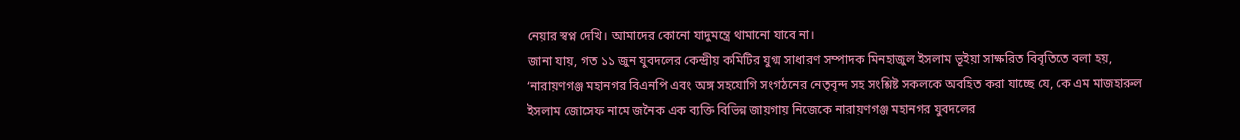নেয়ার স্বপ্ন দেখি। আমাদের কোনো যাদুমন্ত্রে থামানো যাবে না।
জানা যায়, গত ১১ জুন যুবদলের কেন্দ্রীয় কমিটির যুগ্ম সাধারণ সম্পাদক মিনহাজুল ইসলাম ভূইয়া সাক্ষরিত বিবৃতিতে বলা হয়, ‘নারায়ণগঞ্জ মহানগর বিএনপি এবং অঙ্গ সহযোগি সংগঠনের নেতৃবৃন্দ সহ সংশ্লিষ্ট সকলকে অবহিত করা যাচ্ছে যে, কে এম মাজহারুল ইসলাম জোসেফ নামে জনৈক এক ব্যক্তি বিভিন্ন জায়গায় নিজেকে নারায়ণগঞ্জ মহানগর যুবদলের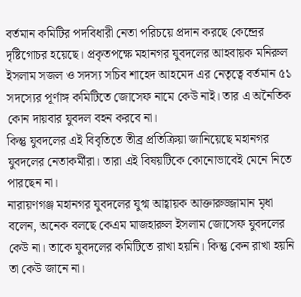বর্তমান কমিটির পদবিধারী নেতা পরিচয়ে প্রদান করছে কেন্দ্রের দৃষ্টিগোচর হয়েছে। প্রকৃতপক্ষে মহানগর যুবদলের আহবায়ক মনিরুল ইসলাম সজল ও সদস্য সচিব শাহেদ আহমেদ এর নেতৃত্বে বর্তমান ৫১ সদস্যের পূর্ণাঙ্গ কমিটিতে জোসেফ নামে কেউ নাই। তার এ অনৈতিক কোন দায়বার যুবদল বহন করবে না।
কিন্তু যুবদলের এই বিবৃতিতে তীব্র প্রতিক্রিয়া জানিয়েছে মহানগর যুবদলের নেতাকর্মীরা। তারা এই বিষয়টিকে কোনোভাবেই মেনে নিতে পারছেন না।
নারায়ণগঞ্জ মহানগর যুবদলের যুগ্ম আহ্বায়ক আক্তারুজ্জামান মৃধা বলেন, অনেক বলছে কেএম মাজহারুল ইসলাম জোসেফ যুবদলের কেউ না। তাকে যুবদলের কমিটিতে রাখা হয়নি। কিন্তু কেন রাখা হয়নি তা কেউ জানে না।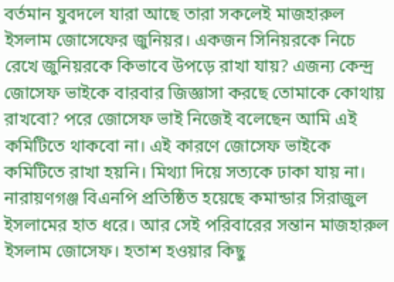বর্তমান যুবদলে যারা আছে তারা সকলেই মাজহারুল ইসলাম জোসেফের জুনিয়র। একজন সিনিয়রকে নিচে রেখে জুনিয়রকে কিভাবে উপড়ে রাখা যায়? এজন্য কেন্দ্র জোসেফ ভাইকে বারবার জিজ্ঞাসা করছে তোমাকে কোথায় রাখবো? পরে জোসেফ ভাই নিজেই বলেছেন আমি এই কমিটিতে থাকবো না। এই কারণে জোসেফ ভাইকে কমিটিতে রাখা হয়নি। মিথ্যা দিয়ে সত্যকে ঢাকা যায় না। নারায়ণগঞ্জ বিএনপি প্রতিষ্ঠিত হয়েছে কমান্ডার সিরাজুল ইসলামের হাত ধরে। আর সেই পরিবারের সন্তান মাজহারুল ইসলাম জোসেফ। হতাশ হওয়ার কিছু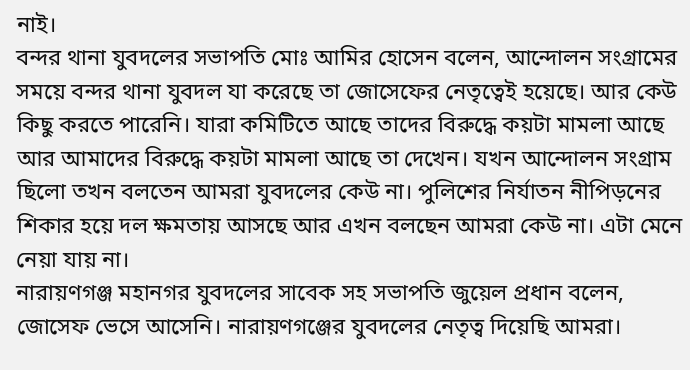নাই।
বন্দর থানা যুবদলের সভাপতি মোঃ আমির হোসেন বলেন, আন্দোলন সংগ্রামের সময়ে বন্দর থানা যুবদল যা করেছে তা জোসেফের নেতৃত্বেই হয়েছে। আর কেউ কিছু করতে পারেনি। যারা কমিটিতে আছে তাদের বিরুদ্ধে কয়টা মামলা আছে আর আমাদের বিরুদ্ধে কয়টা মামলা আছে তা দেখেন। যখন আন্দোলন সংগ্রাম ছিলো তখন বলতেন আমরা যুবদলের কেউ না। পুলিশের নির্যাতন নীপিড়নের শিকার হয়ে দল ক্ষমতায় আসছে আর এখন বলছেন আমরা কেউ না। এটা মেনে নেয়া যায় না।
নারায়ণগঞ্জ মহানগর যুবদলের সাবেক সহ সভাপতি জুয়েল প্রধান বলেন, জোসেফ ভেসে আসেনি। নারায়ণগঞ্জের যুবদলের নেতৃত্ব দিয়েছি আমরা।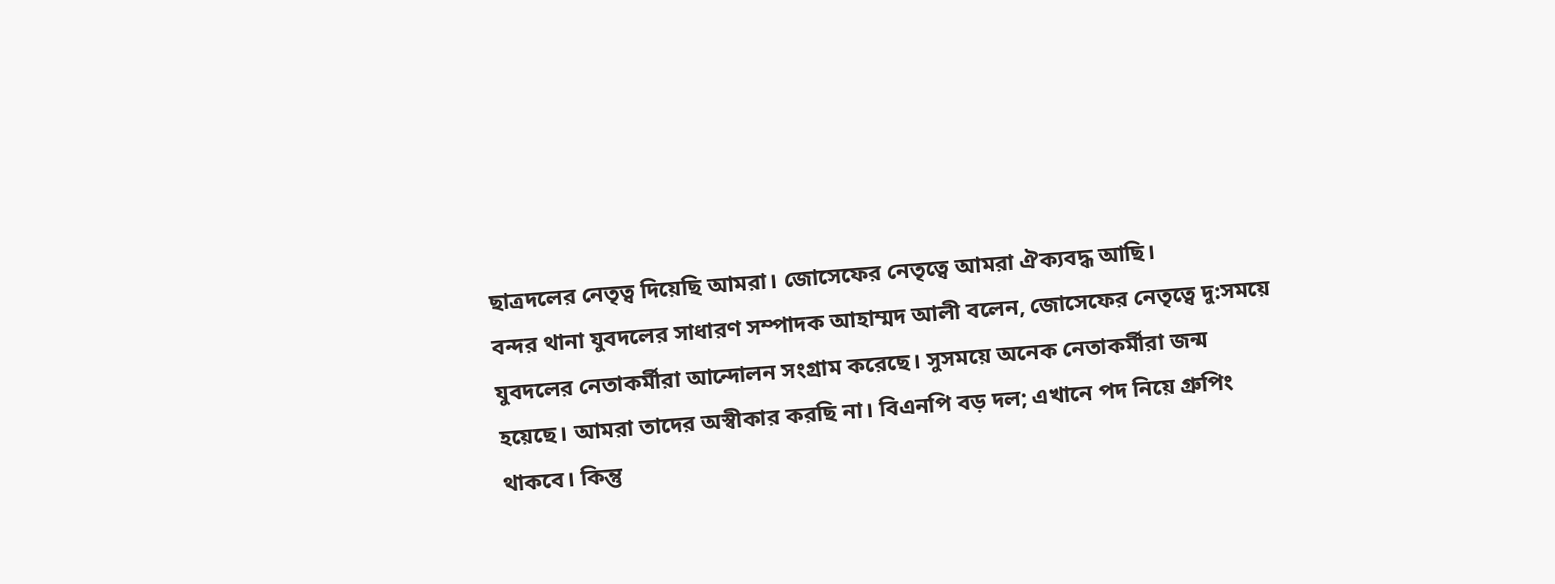ছাত্রদলের নেতৃত্ব দিয়েছি আমরা। জোসেফের নেতৃত্বে আমরা ঐক্যবদ্ধ আছি।
বন্দর থানা যুবদলের সাধারণ সম্পাদক আহাম্মদ আলী বলেন, জোসেফের নেতৃত্বে দু:সময়ে যুবদলের নেতাকর্মীরা আন্দোলন সংগ্রাম করেছে। সুসময়ে অনেক নেতাকর্মীরা জন্ম হয়েছে। আমরা তাদের অস্বীকার করছি না। বিএনপি বড় দল; এখানে পদ নিয়ে গ্রুপিং থাকবে। কিন্তু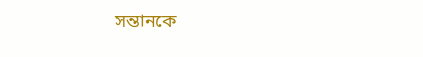সন্তানকে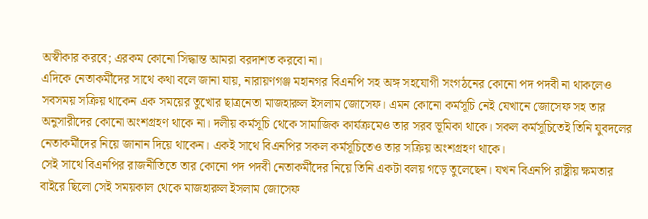অস্বীকার করবে; এরকম কোনো সিদ্ধান্ত আমরা বরদাশত করবো না।
এদিকে নেতাকর্মীদের সাথে কথা বলে জানা যায়, নারায়ণগঞ্জ মহানগর বিএনপি সহ অঙ্গ সহযোগী সংগঠনের কোনো পদ পদবী না থাকলেও সবসময় সক্রিয় থাকেন এক সময়ের তুখোর ছাত্রনেতা মাজহারুল ইসলাম জোসেফ। এমন কোনো কর্মসূচি নেই যেখানে জোসেফ সহ তার অনুসারীদের কোনো অংশগ্রহণ থাকে না। দলীয় কর্মসূচি থেকে সামাজিক কার্যক্রমেও তার সরব ভূমিকা থাকে। সকল কর্মসূচিতেই তিনি যুবদলের নেতাকর্মীদের নিয়ে জানান দিয়ে থাকেন। একই সাথে বিএনপির সকল কর্মসূচিতেও তার সক্রিয় অংশগ্রহণ থাকে।
সেই সাথে বিএনপির রাজনীতিতে তার কোনো পদ পদবী নেতাকর্মীদের নিয়ে তিনি একটা বলয় গড়ে তুলেছেন। যখন বিএনপি রাষ্ট্রীয় ক্ষমতার বাইরে ছিলো সেই সময়কাল থেকে মাজহারুল ইসলাম জোসেফ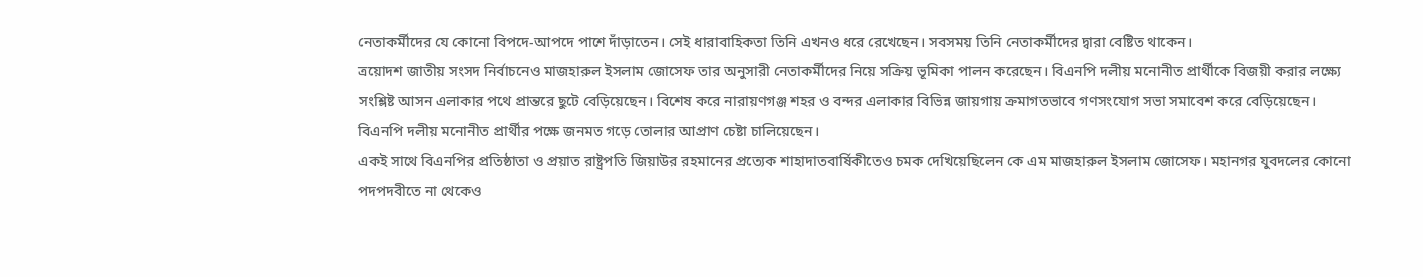নেতাকর্মীদের যে কোনো বিপদে-আপদে পাশে দাঁড়াতেন। সেই ধারাবাহিকতা তিনি এখনও ধরে রেখেছেন। সবসময় তিনি নেতাকর্মীদের দ্বারা বেষ্টিত থাকেন।
ত্রয়োদশ জাতীয় সংসদ নির্বাচনেও মাজহারুল ইসলাম জোসেফ তার অনুসারী নেতাকর্মীদের নিয়ে সক্রিয় ভূমিকা পালন করেছেন। বিএনপি দলীয় মনোনীত প্রার্থীকে বিজয়ী করার লক্ষ্যে সংশ্লিষ্ট আসন এলাকার পথে প্রান্তরে ছুটে বেড়িয়েছেন। বিশেষ করে নারায়ণগঞ্জ শহর ও বন্দর এলাকার বিভিন্ন জায়গায় ক্রমাগতভাবে গণসংযোগ সভা সমাবেশ করে বেড়িয়েছেন। বিএনপি দলীয় মনোনীত প্রার্থীর পক্ষে জনমত গড়ে তোলার আপ্রাণ চেষ্টা চালিয়েছেন।
একই সাথে বিএনপির প্রতিষ্ঠাতা ও প্রয়াত রাষ্ট্রপতি জিয়াউর রহমানের প্রত্যেক শাহাদাতবার্ষিকীতেও চমক দেখিয়েছিলেন কে এম মাজহারুল ইসলাম জোসেফ। মহানগর যুবদলের কোনো পদপদবীতে না থেকেও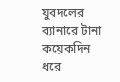যুবদলের ব্যানারে টানা কয়েকদিন ধরে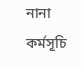নানা কর্মসূচি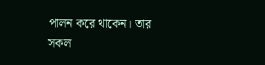পালন করে থাকেন। তার সকল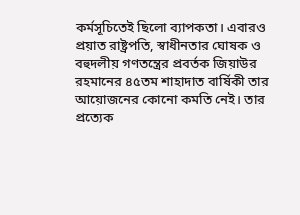কর্মসূচিতেই ছিলো ব্যাপকতা। এবারও প্রয়াত রাষ্ট্রপতি, স্বাধীনতার ঘোষক ও বহুদলীয় গণতন্ত্রের প্রবর্তক জিয়াউর রহমানের ৪৫তম শাহাদাত বার্ষিকী তার আয়োজনের কোনো কমতি নেই। তার প্রত্যেক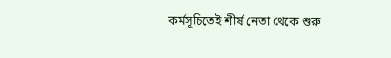কর্মসূচিতেই শীর্ষ নেতা থেকে শুরু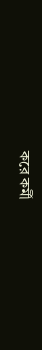করে কর্মী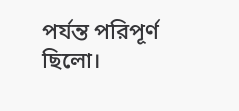পর্যন্ত পরিপূর্ণ ছিলো।